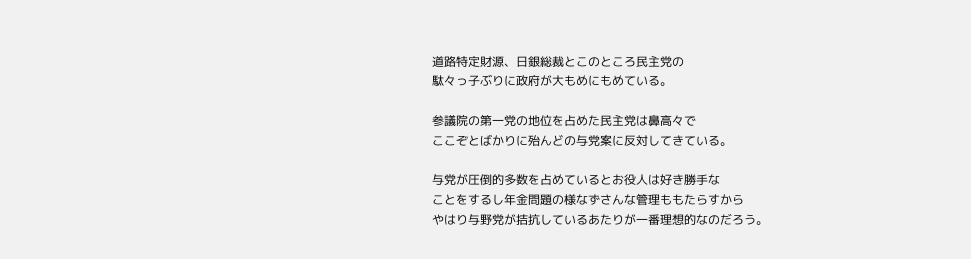道路特定財源、日銀総裁とこのところ民主党の
駄々っ子ぶりに政府が大もめにもめている。

参議院の第一党の地位を占めた民主党は鼻高々で
ここぞとばかりに殆んどの与党案に反対してきている。

与党が圧倒的多数を占めているとお役人は好き勝手な
ことをするし年金問題の様なずさんな管理ももたらすから
やはり与野党が拮抗しているあたりが一番理想的なのだろう。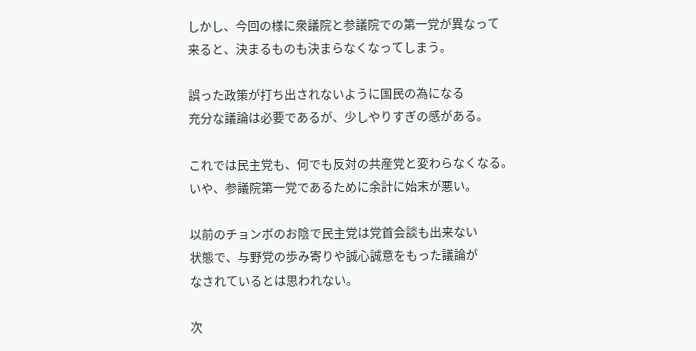しかし、今回の様に衆議院と参議院での第一党が異なって
来ると、決まるものも決まらなくなってしまう。

誤った政策が打ち出されないように国民の為になる
充分な議論は必要であるが、少しやりすぎの感がある。

これでは民主党も、何でも反対の共産党と変わらなくなる。
いや、参議院第一党であるために余計に始末が悪い。

以前のチョンボのお陰で民主党は党首会談も出来ない
状態で、与野党の歩み寄りや誠心誠意をもった議論が
なされているとは思われない。

次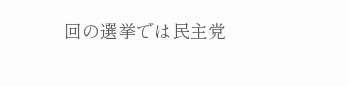回の選挙では民主党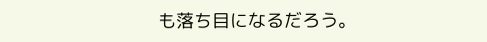も落ち目になるだろう。